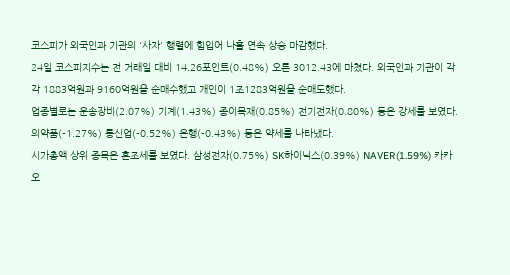코스피가 외국인과 기관의 '사자' 행렬에 힘입어 나흘 연속 상승 마감했다.
24일 코스피지수는 전 거래일 대비 14.26포인트(0.48%) 오른 3012.43에 마쳤다. 외국인과 기관이 각각 1883억원과 9160억원을 순매수했고 개인이 1조1283억원을 순매도했다.
업종별로는 운송장비(2.07%) 기계(1.43%) 종이목재(0.85%) 전기전자(0.80%) 등은 강세를 보였다. 의약품(-1.27%) 통신업(-0.52%) 은행(-0.43%) 등은 약세를 나타냈다.
시가총액 상위 종목은 혼조세를 보였다. 삼성전자(0.75%) SK하이닉스(0.39%) NAVER(1.59%) 카카오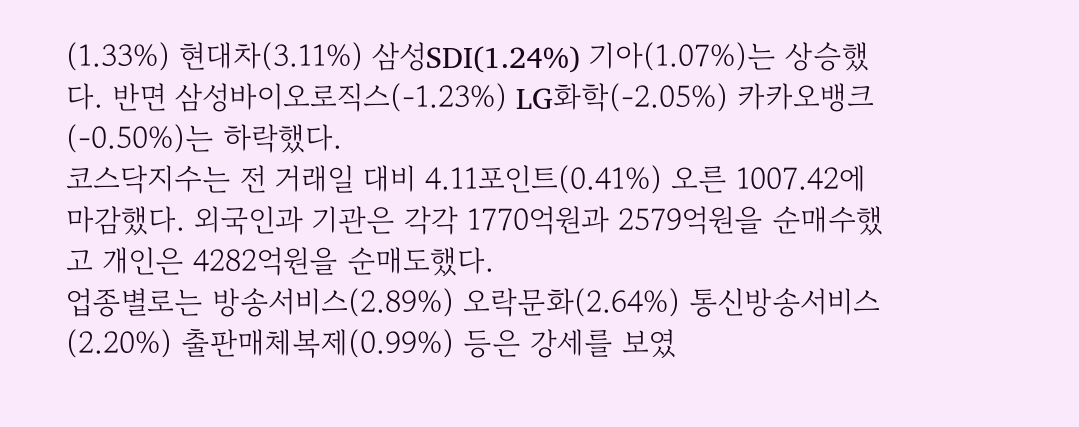(1.33%) 현대차(3.11%) 삼성SDI(1.24%) 기아(1.07%)는 상승했다. 반면 삼성바이오로직스(-1.23%) LG화학(-2.05%) 카카오뱅크(-0.50%)는 하락했다.
코스닥지수는 전 거래일 대비 4.11포인트(0.41%) 오른 1007.42에 마감했다. 외국인과 기관은 각각 1770억원과 2579억원을 순매수했고 개인은 4282억원을 순매도했다.
업종별로는 방송서비스(2.89%) 오락문화(2.64%) 통신방송서비스(2.20%) 출판매체복제(0.99%) 등은 강세를 보였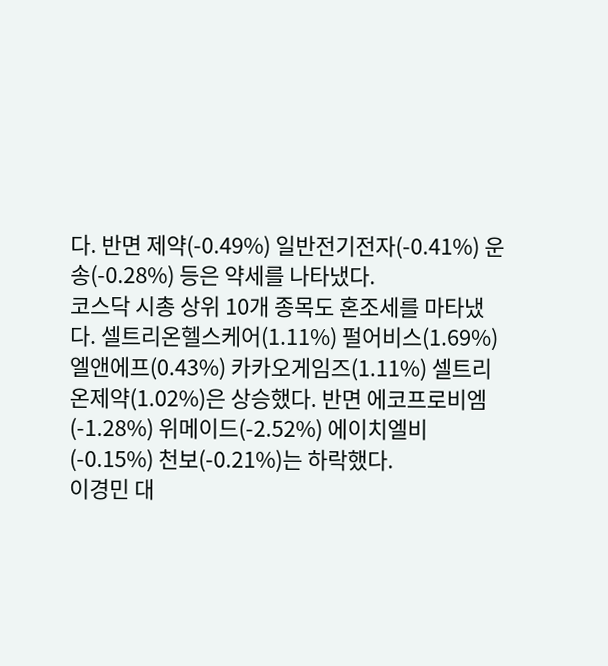다. 반면 제약(-0.49%) 일반전기전자(-0.41%) 운송(-0.28%) 등은 약세를 나타냈다.
코스닥 시총 상위 10개 종목도 혼조세를 마타냈다. 셀트리온헬스케어(1.11%) 펄어비스(1.69%) 엘앤에프(0.43%) 카카오게임즈(1.11%) 셀트리온제약(1.02%)은 상승했다. 반면 에코프로비엠(-1.28%) 위메이드(-2.52%) 에이치엘비(-0.15%) 천보(-0.21%)는 하락했다.
이경민 대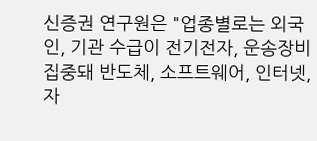신증권 연구원은 "업종별로는 외국인, 기관 수급이 전기전자, 운송장비 집중돼 반도체, 소프트웨어, 인터넷, 자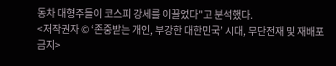동차 대형주들이 코스피 강세를 이끌었다"고 분석했다.
<저작권자 © ‘존중받는 개인, 부강한 대한민국’ 시대, 무단전재 및 재배포 금지>